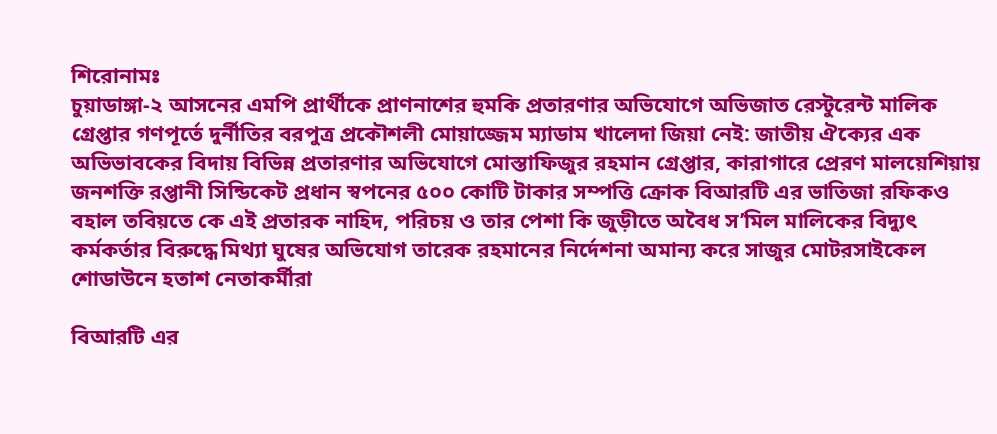শিরোনামঃ
চুয়াডাঙ্গা-২ আসনের এমপি প্রার্থীকে প্রাণনাশের হুমকি প্রতারণার অভিযোগে অভিজাত রেস্টুরেন্ট মালিক গ্রেপ্তার গণপূর্তে দুর্নীতির বরপুত্র প্রকৌশলী মোয়াজ্জেম ম্যাডাম খালেদা জিয়া নেই: জাতীয় ঐক্যের এক অভিভাবকের বিদায় বিভিন্ন প্রতারণার অভিযোগে মোস্তাফিজুর রহমান গ্রেপ্তার, কারাগারে প্রেরণ মালয়েশিয়ায় জনশক্তি রপ্তানী সিন্ডিকেট প্রধান স্বপনের ৫০০ কোটি টাকার সম্পত্তি ক্রোক বিআরটি এর ভাতিজা রফিকও বহাল তবিয়তে কে এই প্রতারক নাহিদ, পরিচয় ও তার পেশা কি জুড়ীতে অবৈধ স’মিল মালিকের বিদ্যুৎ কর্মকর্তার বিরুদ্ধে মিথ্যা ঘুষের অভিযোগ তারেক রহমানের নির্দেশনা অমান্য করে সাজুর মোটরসাইকেল শোডাউনে হতাশ নেতাকর্মীরা

বিআরটি এর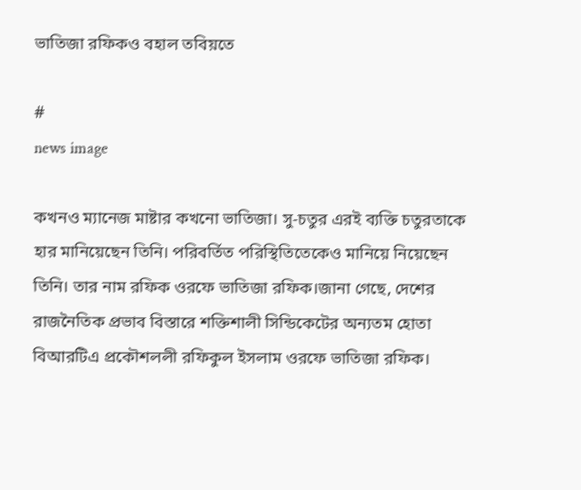ভাতিজা রফিকও বহাল তবিয়তে

#
news image

কখনও ম্যানেজ মাষ্টার কখনো ভাতিজা। সু-চতুর এরই ব্যক্তি চতুরতাকে হার মানিয়েছেন তিনি। পরিবর্তিত পরিস্থিতিতেকেও মানিয়ে নিয়েছেন তিনি। তার নাম রফিক ওরফে ভাতিজা রফিক।জানা গেছে, দেশের রাজনৈতিক প্রভাব বিস্তারে শক্তিশালী সিন্ডিকেটের অন্যতম হোতা বিআরটিএ প্রকৌশললী রফিকুল ইসলাম ওরফে ভাতিজা রফিক।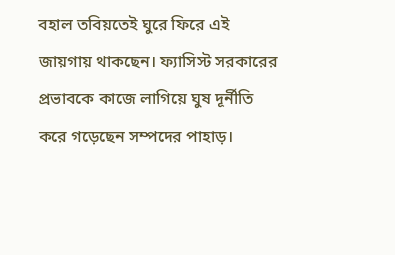বহাল তবিয়তেই ঘুরে ফিরে এই জায়গায় থাকছেন। ফ্যাসিস্ট সরকারের প্রভাবকে কাজে লাগিয়ে ঘুষ দূর্নীতি করে গড়েছেন সম্পদের পাহাড়।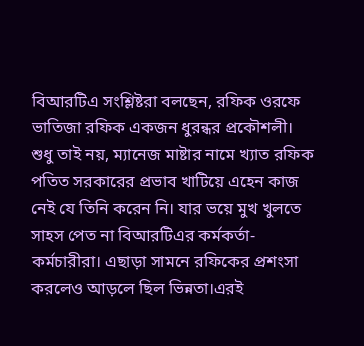বিআরটিএ সংশ্লিষ্টরা বলছেন, রফিক ওরফে ভাতিজা রফিক একজন ধুরন্ধর প্রকৌশলী। শুধু তাই নয়, ম্যানেজ মাষ্টার নামে খ্যাত রফিক পতিত সরকারের প্রভাব খাটিয়ে এহেন কাজ নেই যে তিনি করেন নি। যার ভয়ে মুখ খুলতে সাহস পেত না বিআরটিএর কর্মকর্তা-কর্মচারীরা। এছাড়া সামনে রফিকের প্রশংসা করলেও আড়লে ছিল ভিন্নতা।এরই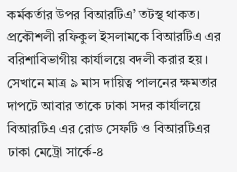কর্মকর্তার উপর বিআরটিএ’ তটস্থ থাকত। প্রকৌশলী রফিকুল ইসলামকে বিআরটিএ এর বরিশাবিভাগীয় কার্যালয়ে বদলী করার হয়। সেখানে মাত্র ৯ মাস দায়িত্ব পালনের ক্ষমতার দাপটে আবার তাকে ঢাকা সদর কার্যালয়ে বিআরটিএ এর রোড সেফটি ও বিআরটিএর ঢাকা মেট্রো সার্কে-৪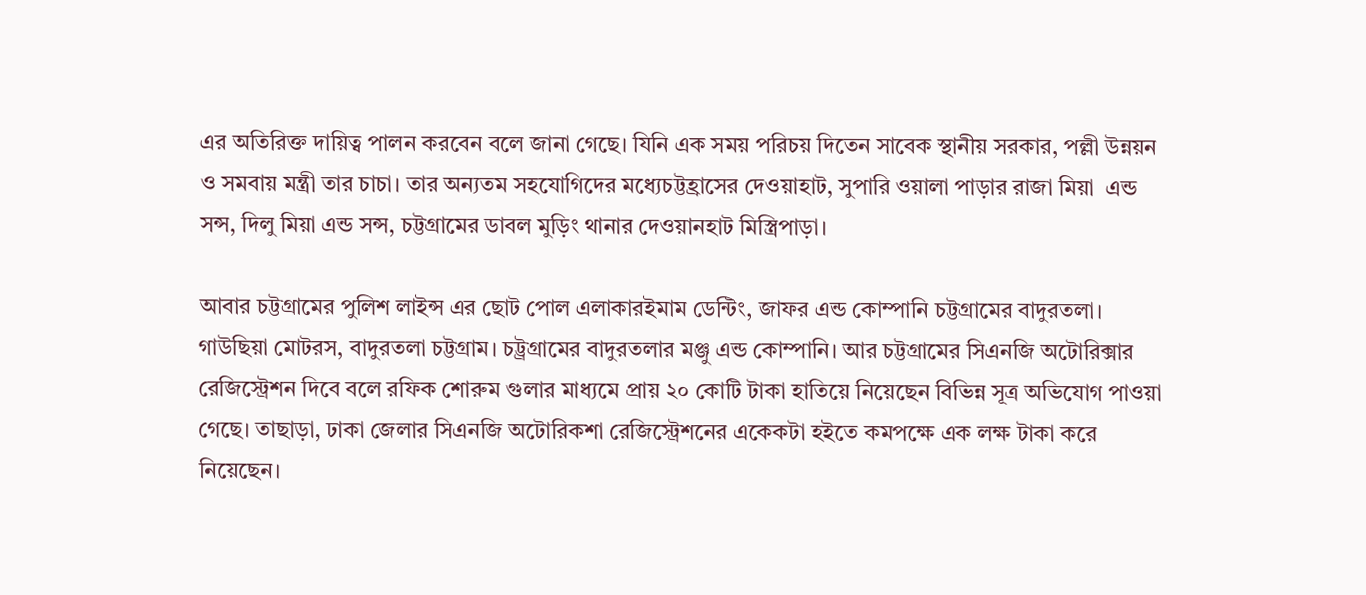এর অতিরিক্ত দায়িত্ব পালন করবেন বলে জানা গেছে। যিনি এক সময় পরিচয় দিতেন সাবেক স্থানীয় সরকার, পল্লী উন্নয়ন ও সমবায় মন্ত্রী তার চাচা। তার অন্যতম সহযোগিদের মধ্যেচট্টহ্রাসের দেওয়াহাট, সুপারি ওয়ালা পাড়ার রাজা মিয়া  এন্ড সন্স, দিলু মিয়া এন্ড সন্স, চট্টগ্রামের ডাবল মুড়িং থানার দেওয়ানহাট মিস্ত্রিপাড়া।

আবার চট্টগ্রামের পুলিশ লাইন্স এর ছোট পোল এলাকারইমাম ডেন্টিং, জাফর এন্ড কোম্পানি চট্টগ্রামের বাদুরতলা। গাউছিয়া মোটরস, বাদুরতলা চট্টগ্রাম। চট্ট্রগ্রামের বাদুরতলার মঞ্জু এন্ড কোম্পানি। আর চট্টগ্রামের সিএনজি অটোরিক্সার রেজিস্ট্রেশন দিবে বলে রফিক শোরুম গুলার মাধ্যমে প্রায় ২০ কোটি টাকা হাতিয়ে নিয়েছেন বিভিন্ন সূত্র অভিযোগ পাওয়া গেছে। তাছাড়া, ঢাকা জেলার সিএনজি অটোরিকশা রেজিস্ট্রেশনের একেকটা হইতে কমপক্ষে এক লক্ষ টাকা করে নিয়েছেন।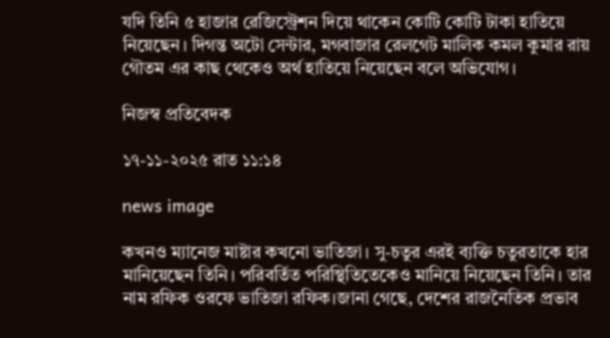যদি তিনি ৫ হাজার রেজিস্ট্রেশন দিয়ে থাকেন কোটি কোটি টাকা হাতিয়ে নিয়েছেন। দিগন্ত অটো সেন্টার, মগবাজার রেলগেট মালিক কমল কুমার রায় গৌতম এর কাছ থেকেও অর্থ হাতিয়ে নিয়েছেন বলে অভিযোগ।

নিজস্ব প্রতিবেদক

১৭-১১-২০২৫ রাত ১১:১৪

news image

কখনও ম্যানেজ মাষ্টার কখনো ভাতিজা। সু-চতুর এরই ব্যক্তি চতুরতাকে হার মানিয়েছেন তিনি। পরিবর্তিত পরিস্থিতিতেকেও মানিয়ে নিয়েছেন তিনি। তার নাম রফিক ওরফে ভাতিজা রফিক।জানা গেছে, দেশের রাজনৈতিক প্রভাব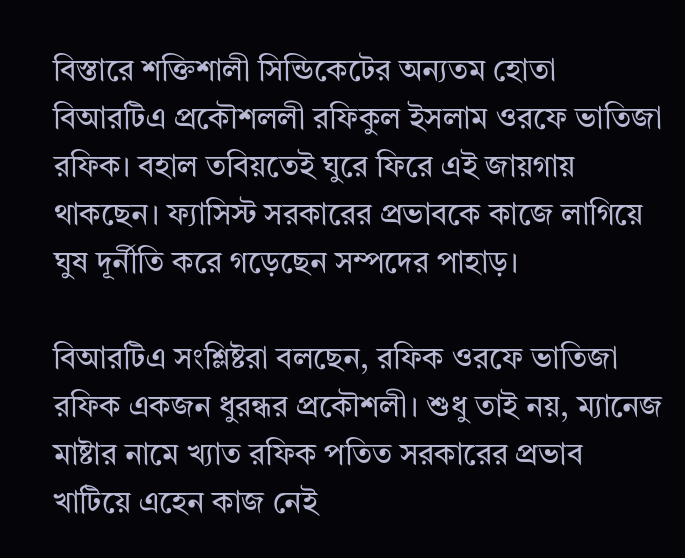বিস্তারে শক্তিশালী সিন্ডিকেটের অন্যতম হোতা বিআরটিএ প্রকৌশললী রফিকুল ইসলাম ওরফে ভাতিজা রফিক। বহাল তবিয়তেই ঘুরে ফিরে এই জায়গায় থাকছেন। ফ্যাসিস্ট সরকারের প্রভাবকে কাজে লাগিয়ে ঘুষ দূর্নীতি করে গড়েছেন সম্পদের পাহাড়।

বিআরটিএ সংশ্লিষ্টরা বলছেন, রফিক ওরফে ভাতিজা রফিক একজন ধুরন্ধর প্রকৌশলী। শুধু তাই নয়, ম্যানেজ মাষ্টার নামে খ্যাত রফিক পতিত সরকারের প্রভাব খাটিয়ে এহেন কাজ নেই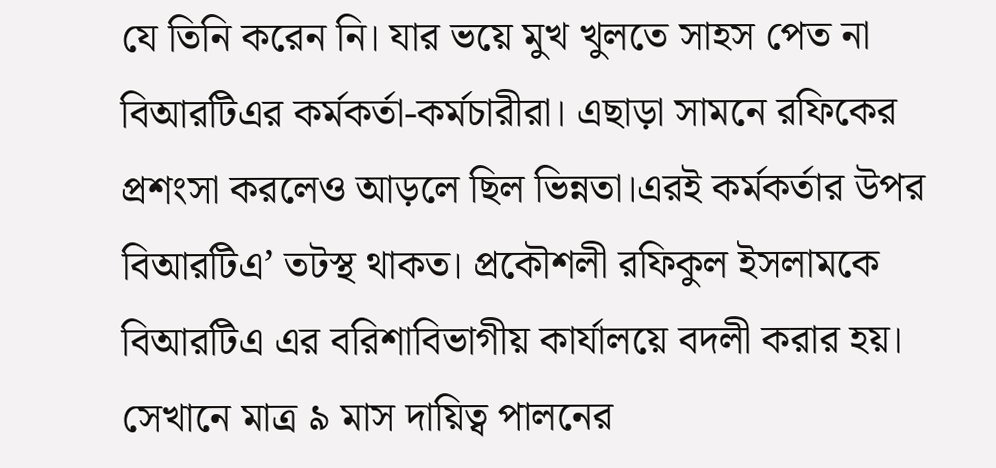যে তিনি করেন নি। যার ভয়ে মুখ খুলতে সাহস পেত না বিআরটিএর কর্মকর্তা-কর্মচারীরা। এছাড়া সামনে রফিকের প্রশংসা করলেও আড়লে ছিল ভিন্নতা।এরই কর্মকর্তার উপর বিআরটিএ’ তটস্থ থাকত। প্রকৌশলী রফিকুল ইসলামকে বিআরটিএ এর বরিশাবিভাগীয় কার্যালয়ে বদলী করার হয়। সেখানে মাত্র ৯ মাস দায়িত্ব পালনের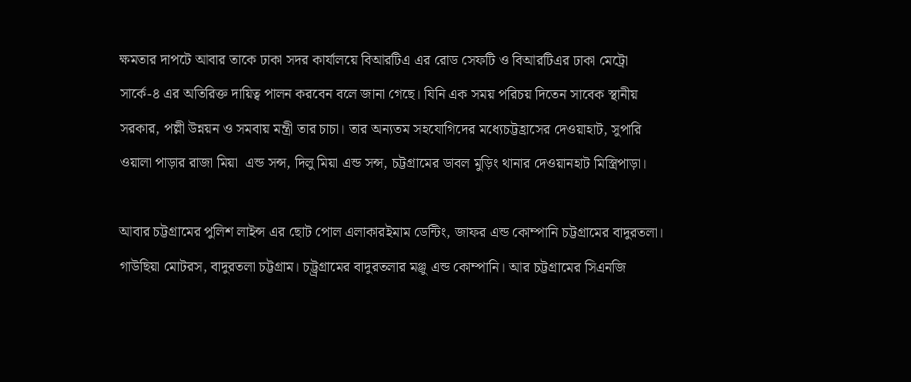ক্ষমতার দাপটে আবার তাকে ঢাকা সদর কার্যালয়ে বিআরটিএ এর রোড সেফটি ও বিআরটিএর ঢাকা মেট্রো সার্কে-৪ এর অতিরিক্ত দায়িত্ব পালন করবেন বলে জানা গেছে। যিনি এক সময় পরিচয় দিতেন সাবেক স্থানীয় সরকার, পল্লী উন্নয়ন ও সমবায় মন্ত্রী তার চাচা। তার অন্যতম সহযোগিদের মধ্যেচট্টহ্রাসের দেওয়াহাট, সুপারি ওয়ালা পাড়ার রাজা মিয়া  এন্ড সন্স, দিলু মিয়া এন্ড সন্স, চট্টগ্রামের ডাবল মুড়িং থানার দেওয়ানহাট মিস্ত্রিপাড়া।

আবার চট্টগ্রামের পুলিশ লাইন্স এর ছোট পোল এলাকারইমাম ডেন্টিং, জাফর এন্ড কোম্পানি চট্টগ্রামের বাদুরতলা। গাউছিয়া মোটরস, বাদুরতলা চট্টগ্রাম। চট্ট্রগ্রামের বাদুরতলার মঞ্জু এন্ড কোম্পানি। আর চট্টগ্রামের সিএনজি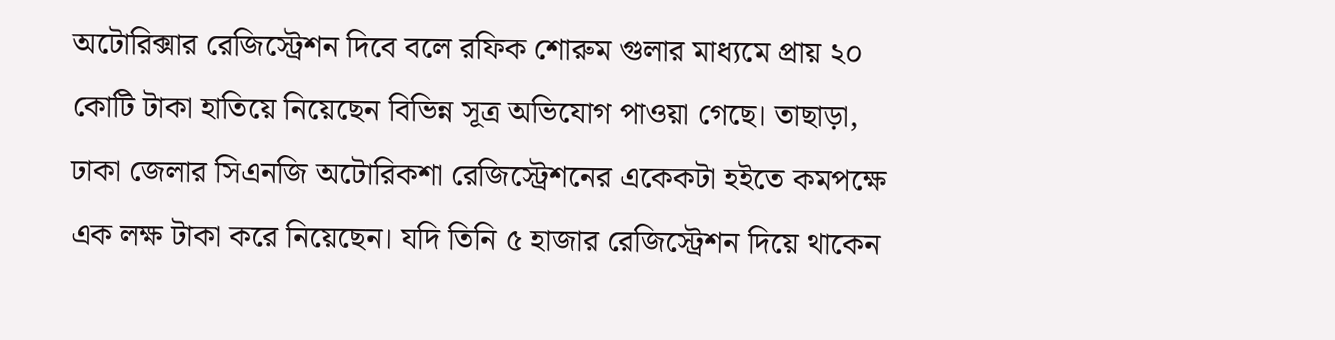অটোরিক্সার রেজিস্ট্রেশন দিবে বলে রফিক শোরুম গুলার মাধ্যমে প্রায় ২০ কোটি টাকা হাতিয়ে নিয়েছেন বিভিন্ন সূত্র অভিযোগ পাওয়া গেছে। তাছাড়া, ঢাকা জেলার সিএনজি অটোরিকশা রেজিস্ট্রেশনের একেকটা হইতে কমপক্ষে এক লক্ষ টাকা করে নিয়েছেন। যদি তিনি ৫ হাজার রেজিস্ট্রেশন দিয়ে থাকেন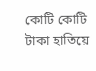কোটি কোটি টাকা হাতিয়ে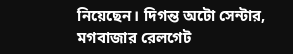নিয়েছেন। দিগন্ত অটো সেন্টার, মগবাজার রেলগেট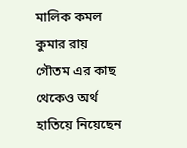মালিক কমল কুমার রায় গৌতম এর কাছ থেকেও অর্থ হাতিয়ে নিয়েছেন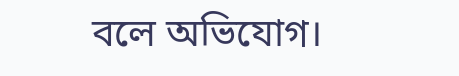বলে অভিযোগ।